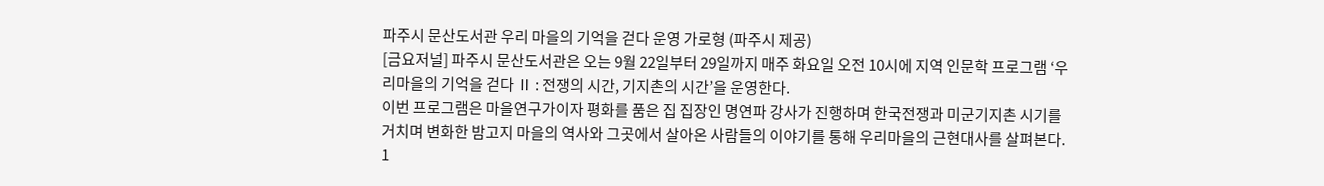파주시 문산도서관 우리 마을의 기억을 걷다 운영 가로형 (파주시 제공)
[금요저널] 파주시 문산도서관은 오는 9월 22일부터 29일까지 매주 화요일 오전 10시에 지역 인문학 프로그램 ‘우리마을의 기억을 걷다 Ⅱ : 전쟁의 시간, 기지촌의 시간’을 운영한다.
이번 프로그램은 마을연구가이자 평화를 품은 집 집장인 명연파 강사가 진행하며 한국전쟁과 미군기지촌 시기를 거치며 변화한 밤고지 마을의 역사와 그곳에서 살아온 사람들의 이야기를 통해 우리마을의 근현대사를 살펴본다.
1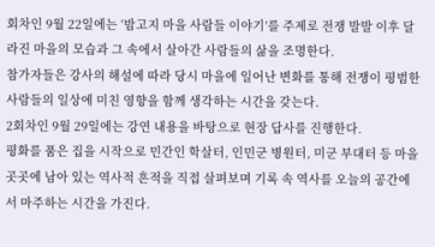회차인 9월 22일에는 ‘밤고지 마을 사람들 이야기’를 주제로 전쟁 발발 이후 달라진 마을의 모습과 그 속에서 살아간 사람들의 삶을 조명한다.
참가자들은 강사의 해설에 따라 당시 마을에 일어난 변화를 통해 전쟁이 평범한 사람들의 일상에 미친 영향을 함께 생각하는 시간을 갖는다.
2회차인 9월 29일에는 강연 내용을 바탕으로 현장 답사를 진행한다.
평화를 품은 집을 시작으로 민간인 학살터, 인민군 병원터, 미군 부대터 등 마을 곳곳에 남아 있는 역사적 흔적을 직접 살펴보며 기록 속 역사를 오늘의 공간에서 마주하는 시간을 가진다.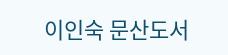이인숙 문산도서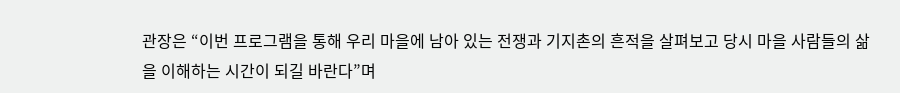관장은 “이번 프로그램을 통해 우리 마을에 남아 있는 전쟁과 기지촌의 흔적을 살펴보고 당시 마을 사람들의 삶을 이해하는 시간이 되길 바란다”며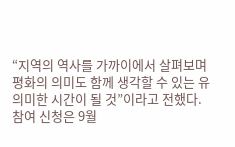“지역의 역사를 가까이에서 살펴보며 평화의 의미도 함께 생각할 수 있는 유의미한 시간이 될 것”이라고 전했다.
참여 신청은 9월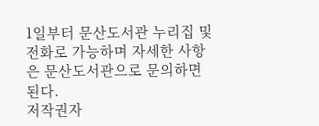1일부터 문산도서관 누리집 및 전화로 가능하며 자세한 사항은 문산도서관으로 문의하면 된다.
저작권자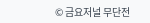© 금요저널 무단전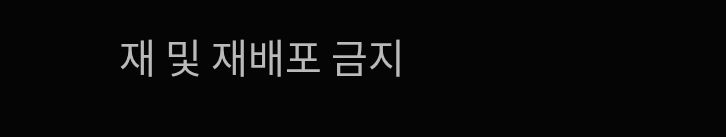재 및 재배포 금지